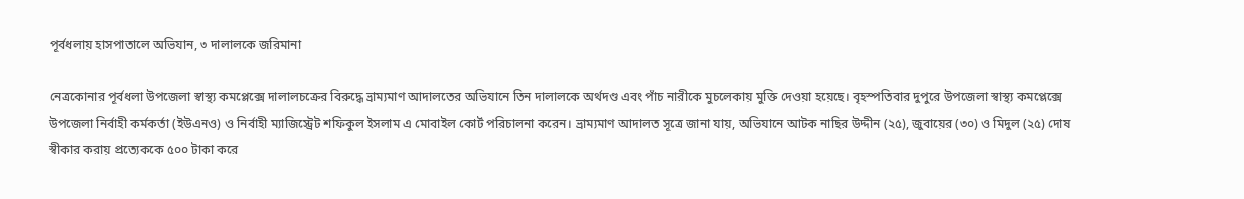পূর্বধলায় হাসপাতালে অভিযান, ৩ দালালকে জরিমানা

নেত্রকোনার পূর্বধলা উপজেলা স্বাস্থ্য কমপ্লেক্সে দালালচক্রের বিরুদ্ধে ভ্রাম্যমাণ আদালতের অভিযানে তিন দালালকে অর্থদণ্ড এবং পাঁচ নারীকে মুচলেকায় মুক্তি দেওয়া হয়েছে। বৃহস্পতিবার দুপুরে উপজেলা স্বাস্থ্য কমপ্লেক্সে উপজেলা নির্বাহী কর্মকর্তা (ইউএনও) ও নির্বাহী ম্যাজিস্ট্রেট শফিকুল ইসলাম এ মোবাইল কোর্ট পরিচালনা করেন। ভ্রাম্যমাণ আদালত সূত্রে জানা যায়, অভিযানে আটক নাছির উদ্দীন (২৫), জুবায়ের (৩০) ও মিদুল (২৫) দোষ স্বীকার করায় প্রত্যেককে ৫০০ টাকা করে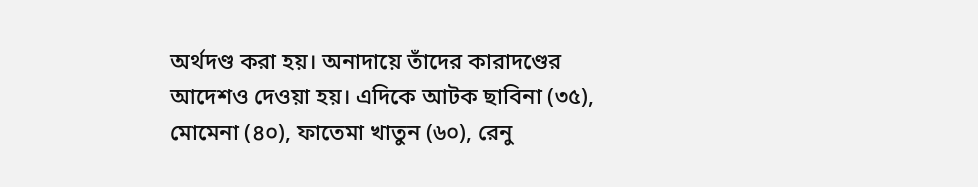অর্থদণ্ড করা হয়। অনাদায়ে তাঁদের কারাদণ্ডের আদেশও দেওয়া হয়। এদিকে আটক ছাবিনা (৩৫), মোমেনা (৪০), ফাতেমা খাতুন (৬০), রেনু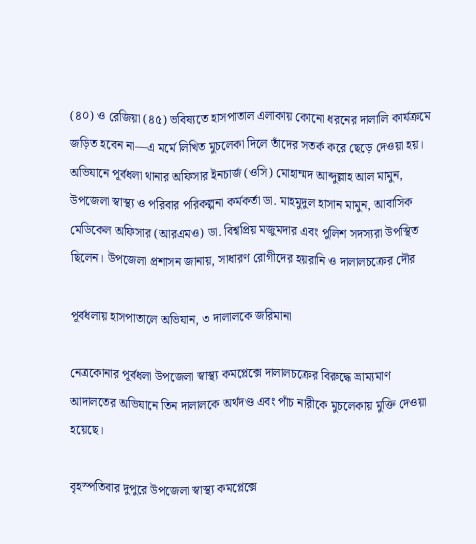(৪০) ও রেজিয়া (৪৫) ভবিষ্যতে হাসপাতাল এলাকায় কোনো ধরনের দালালি কার্যক্রমে জড়িত হবেন না—এ মর্মে লিখিত মুচলেকা দিলে তাঁদের সতর্ক করে ছেড়ে দেওয়া হয়। অভিযানে পূর্বধলা থানার অফিসার ইনচার্জ (ওসি) মোহাম্মদ আব্দুল্লাহ আল মামুন, উপজেলা স্বাস্থ্য ও পরিবার পরিকল্পনা কর্মকর্তা ডা. মাহমুদুল হাসান মামুন, আবাসিক মেডিকেল অফিসার (আরএমও) ডা. বিশ্বপ্রিয় মজুমদার এবং পুলিশ সদস্যরা উপস্থিত ছিলেন। উপজেলা প্রশাসন জানায়, সাধারণ রোগীদের হয়রানি ও দালালচক্রের দৌর

পূর্বধলায় হাসপাতালে অভিযান, ৩ দালালকে জরিমানা

নেত্রকোনার পূর্বধলা উপজেলা স্বাস্থ্য কমপ্লেক্সে দালালচক্রের বিরুদ্ধে ভ্রাম্যমাণ আদালতের অভিযানে তিন দালালকে অর্থদণ্ড এবং পাঁচ নারীকে মুচলেকায় মুক্তি দেওয়া হয়েছে।

বৃহস্পতিবার দুপুরে উপজেলা স্বাস্থ্য কমপ্লেক্সে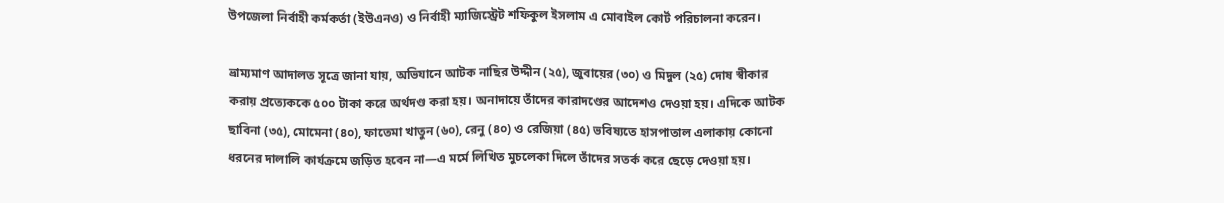উপজেলা নির্বাহী কর্মকর্তা (ইউএনও) ও নির্বাহী ম্যাজিস্ট্রেট শফিকুল ইসলাম এ মোবাইল কোর্ট পরিচালনা করেন।

ভ্রাম্যমাণ আদালত সূত্রে জানা যায়, অভিযানে আটক নাছির উদ্দীন (২৫), জুবায়ের (৩০) ও মিদুল (২৫) দোষ স্বীকার করায় প্রত্যেককে ৫০০ টাকা করে অর্থদণ্ড করা হয়। অনাদায়ে তাঁদের কারাদণ্ডের আদেশও দেওয়া হয়। এদিকে আটক ছাবিনা (৩৫), মোমেনা (৪০), ফাতেমা খাতুন (৬০), রেনু (৪০) ও রেজিয়া (৪৫) ভবিষ্যতে হাসপাতাল এলাকায় কোনো ধরনের দালালি কার্যক্রমে জড়িত হবেন না—এ মর্মে লিখিত মুচলেকা দিলে তাঁদের সতর্ক করে ছেড়ে দেওয়া হয়।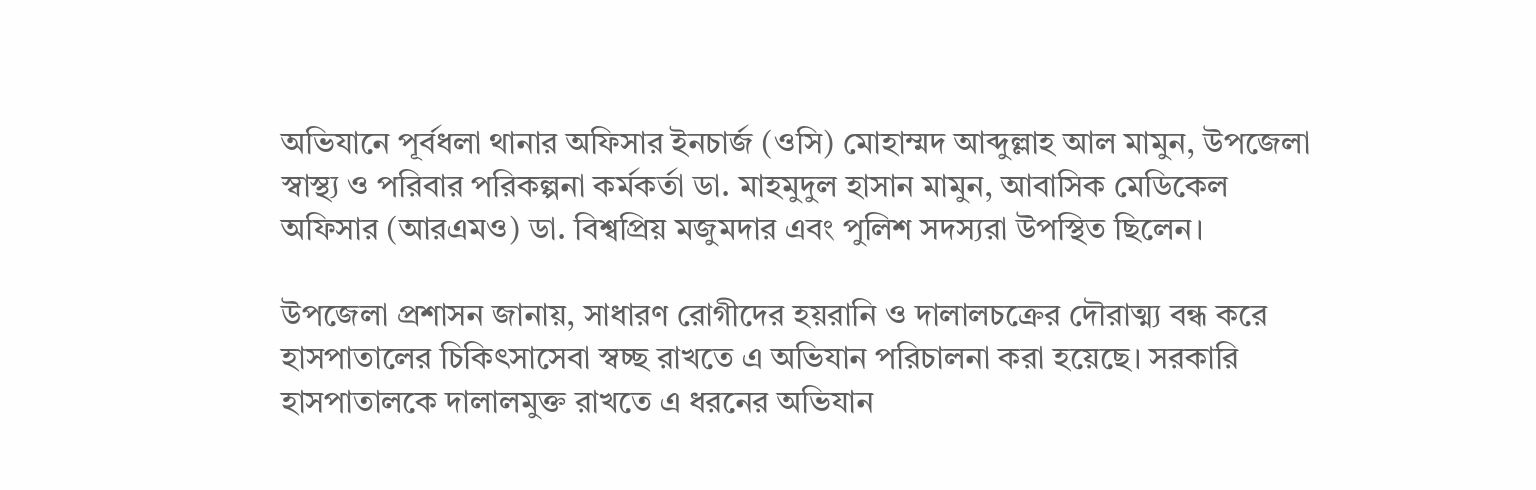অভিযানে পূর্বধলা থানার অফিসার ইনচার্জ (ওসি) মোহাম্মদ আব্দুল্লাহ আল মামুন, উপজেলা স্বাস্থ্য ও পরিবার পরিকল্পনা কর্মকর্তা ডা. মাহমুদুল হাসান মামুন, আবাসিক মেডিকেল অফিসার (আরএমও) ডা. বিশ্বপ্রিয় মজুমদার এবং পুলিশ সদস্যরা উপস্থিত ছিলেন।

উপজেলা প্রশাসন জানায়, সাধারণ রোগীদের হয়রানি ও দালালচক্রের দৌরাত্ম্য বন্ধ করে হাসপাতালের চিকিৎসাসেবা স্বচ্ছ রাখতে এ অভিযান পরিচালনা করা হয়েছে। সরকারি হাসপাতালকে দালালমুক্ত রাখতে এ ধরনের অভিযান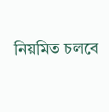নিয়মিত চলবে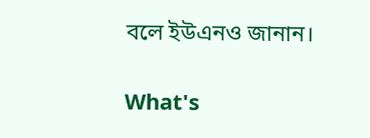বলে ইউএনও জানান।

What's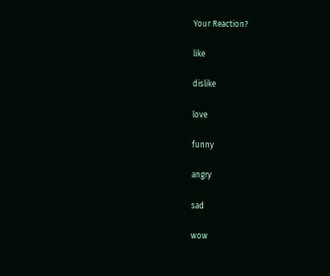Your Reaction?

like

dislike

love

funny

angry

sad

wow